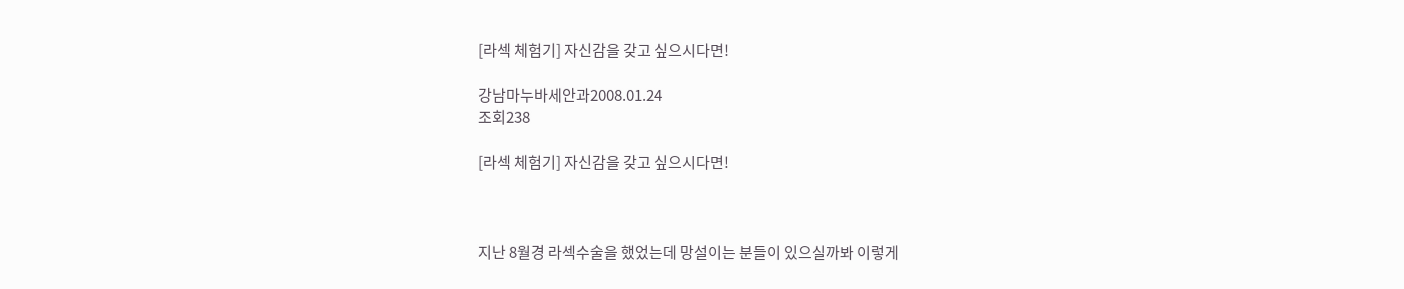[라섹 체험기] 자신감을 갖고 싶으시다면!

강남마누바세안과2008.01.24
조회238

[라섹 체험기] 자신감을 갖고 싶으시다면!



지난 8월경 라섹수술을 했었는데 망설이는 분들이 있으실까봐 이렇게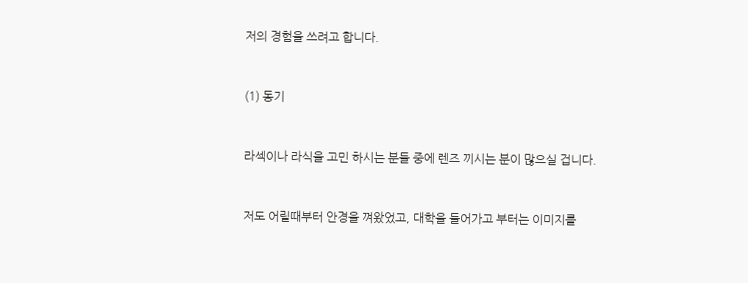저의 경험을 쓰려고 합니다.



(1) 동기



라섹이나 라식을 고민 하시는 분들 중에 렌즈 끼시는 분이 많으실 겁니다.



저도 어릴때부터 안경을 껴왔었고, 대학을 들어가고 부터는 이미지를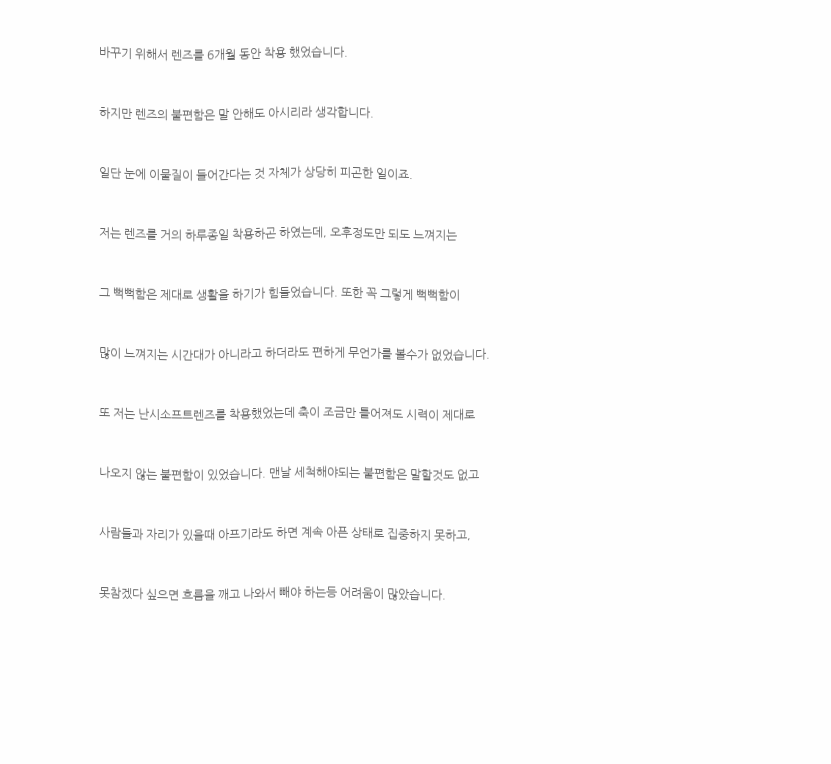바꾸기 위해서 렌즈를 6개월 동안 착용 했었습니다.



하지만 렌즈의 불편함은 말 안해도 아시리라 생각합니다.



일단 눈에 이물질이 들어간다는 것 자체가 상당히 피곤한 일이죠.



저는 렌즈를 거의 하루종일 착용하곤 하였는데, 오후정도만 되도 느껴지는



그 뻑뻑함은 제대로 생활을 하기가 힘들었습니다. 또한 꼭 그렇게 뻑뻑함이



많이 느껴지는 시간대가 아니라고 하더라도 편하게 무언가를 볼수가 없었습니다.



또 저는 난시소프트렌즈를 착용했었는데 축이 조금만 틀어져도 시력이 제대로



나오지 않는 불편함이 있었습니다. 맨날 세척해야되는 불편함은 말할것도 없고



사람들과 자리가 있을때 아프기라도 하면 계속 아픈 상태로 집중하지 못하고,



못참겠다 싶으면 흐름을 깨고 나와서 빼야 하는등 어려움이 많았습니다.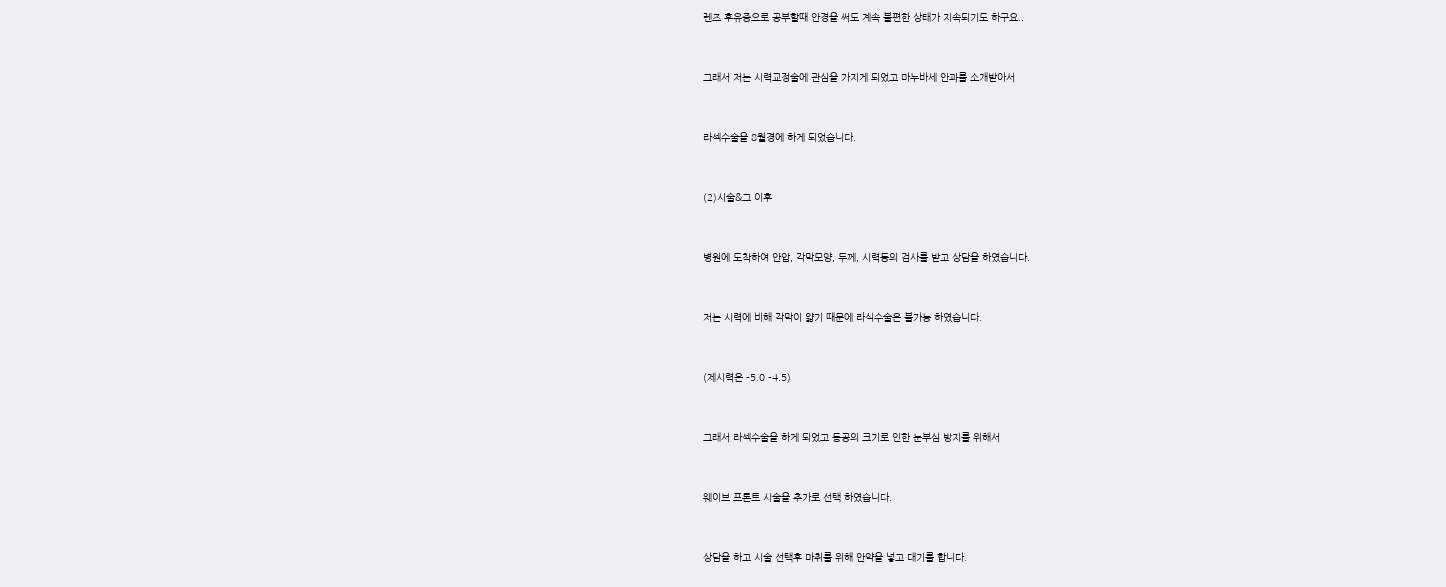렌즈 후유증으로 공부할때 안경을 써도 계속 불편한 상태가 지속되기도 하구요..



그래서 저는 시력교정술에 관심을 가지게 되었고 마누바세 안과를 소개받아서



라섹수술을 8월경에 하게 되었습니다.



(2)시술&그 이후



병원에 도착하여 안압, 각막모양, 두께, 시력등의 검사를 받고 상담을 하였습니다.



저는 시력에 비해 각막이 얇기 때문에 라식수술은 불가능 하였습니다.



(제시력은 -5.0 -4.5)



그래서 라섹수술을 하게 되었고 동공의 크기로 인한 눈부심 방지를 위해서



웨이브 프론트 시술을 추가로 선택 하였습니다.



상담을 하고 시술 선택후 마취를 위해 안약을 넣고 대기를 합니다.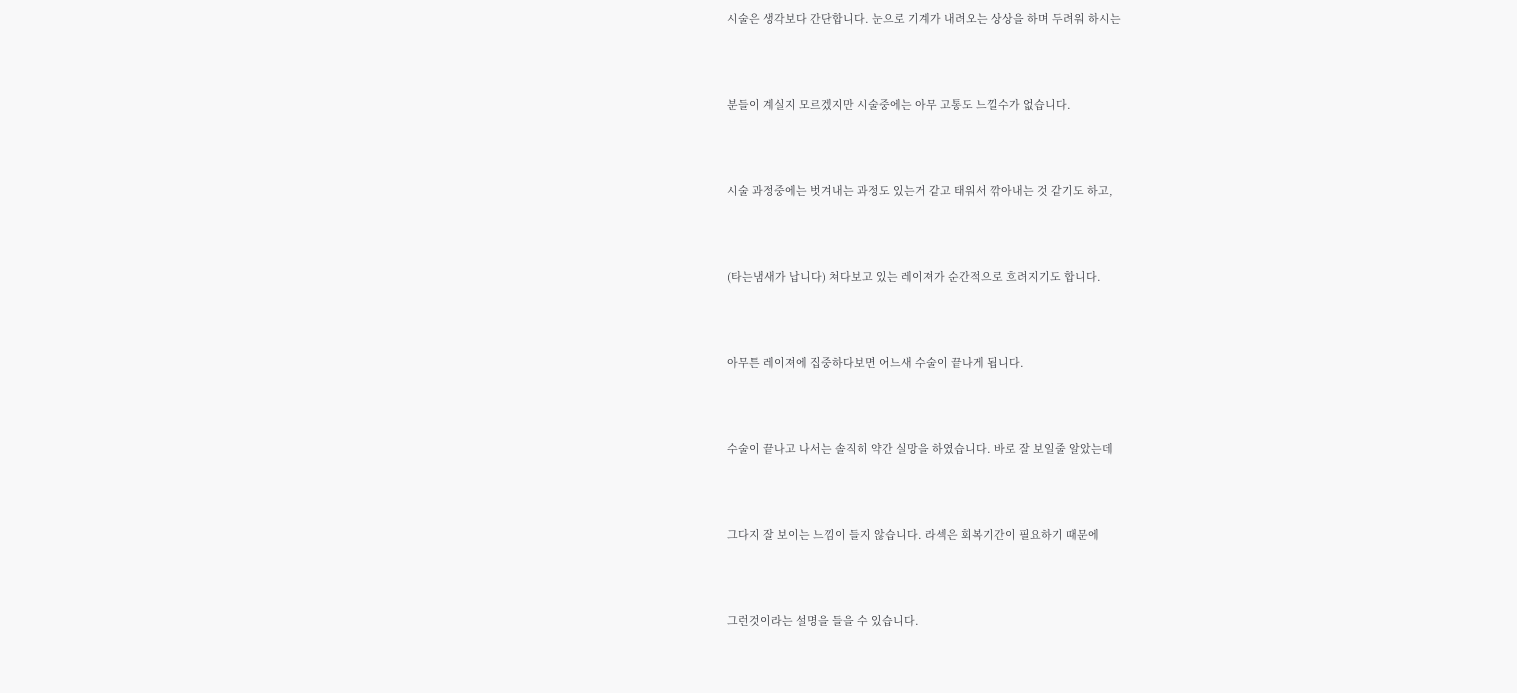시술은 생각보다 간단합니다. 눈으로 기계가 내려오는 상상을 하며 두려워 하시는



분들이 계실지 모르겠지만 시술중에는 아무 고통도 느낄수가 없습니다.



시술 과정중에는 벗겨내는 과정도 있는거 같고 태워서 깎아내는 것 같기도 하고,



(타는냄새가 납니다) 쳐다보고 있는 레이져가 순간적으로 흐려지기도 합니다.



아무튼 레이져에 집중하다보면 어느새 수술이 끝나게 됩니다.



수술이 끝나고 나서는 솔직히 약간 실망을 하였습니다. 바로 잘 보일줄 알았는데



그다지 잘 보이는 느낌이 들지 않습니다. 라섹은 회복기간이 필요하기 때문에



그런것이라는 설명을 들을 수 있습니다.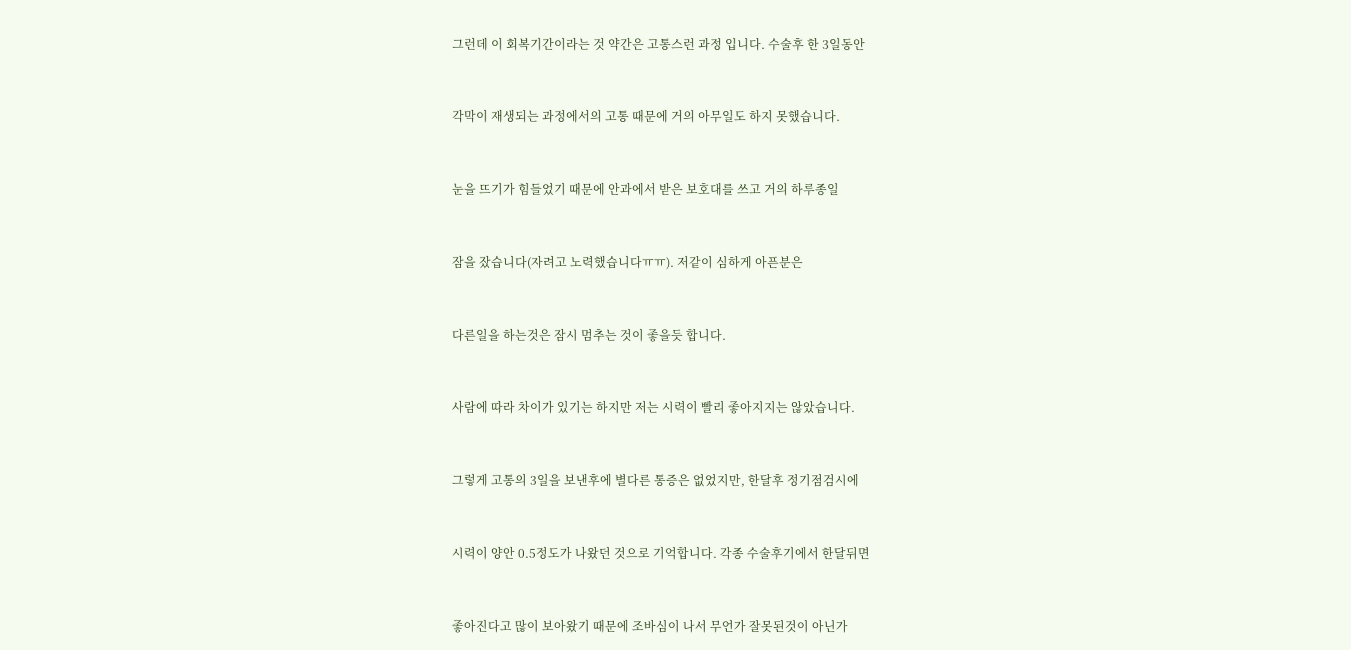그런데 이 회복기간이라는 것 약간은 고통스런 과정 입니다. 수술후 한 3일동안



각막이 재생되는 과정에서의 고통 때문에 거의 아무일도 하지 못했습니다.



눈을 뜨기가 힘들었기 때문에 안과에서 받은 보호대를 쓰고 거의 하루종일



잠을 잤습니다(자려고 노력했습니다ㅠㅠ). 저같이 심하게 아픈분은



다른일을 하는것은 잠시 멈추는 것이 좋을듯 합니다.



사람에 따라 차이가 있기는 하지만 저는 시력이 빨리 좋아지지는 않았습니다.



그렇게 고통의 3일을 보낸후에 별다른 통증은 없었지만, 한달후 정기점검시에



시력이 양안 0.5정도가 나왔던 것으로 기억합니다. 각종 수술후기에서 한달뒤면



좋아진다고 많이 보아왔기 때문에 조바심이 나서 무언가 잘못된것이 아닌가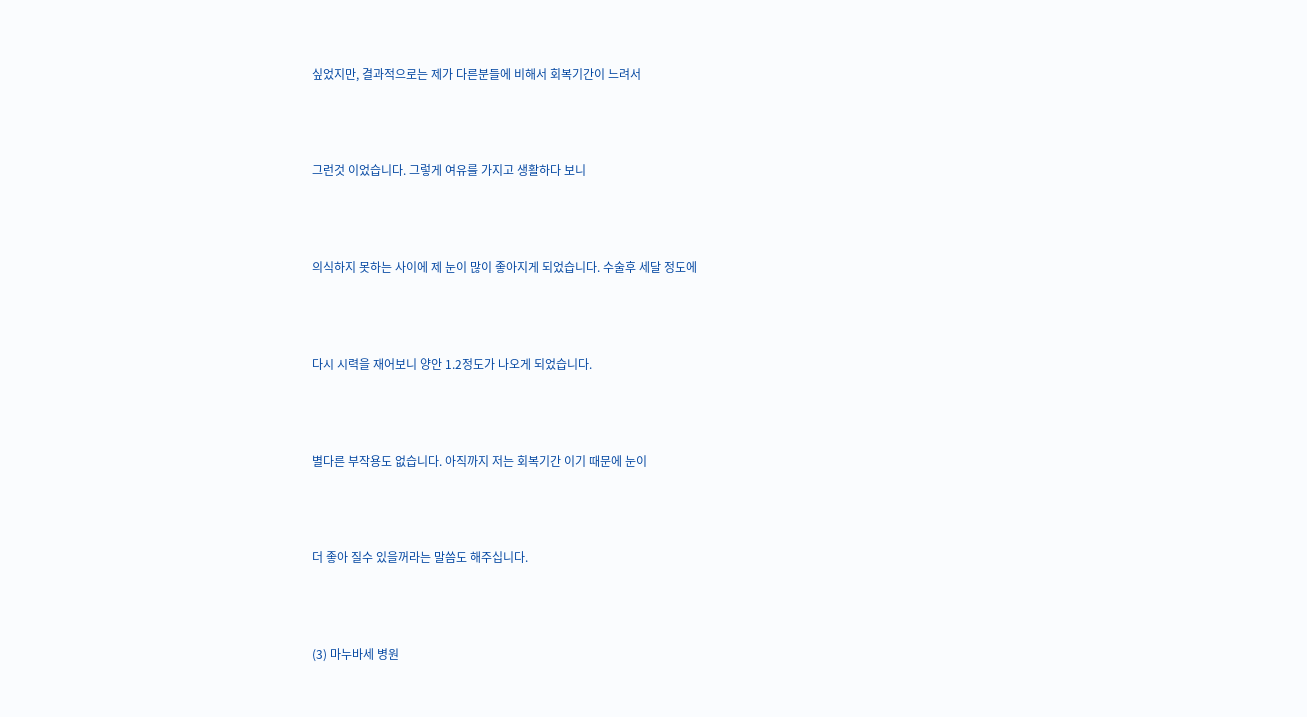싶었지만, 결과적으로는 제가 다른분들에 비해서 회복기간이 느려서



그런것 이었습니다. 그렇게 여유를 가지고 생활하다 보니



의식하지 못하는 사이에 제 눈이 많이 좋아지게 되었습니다. 수술후 세달 정도에



다시 시력을 재어보니 양안 1.2정도가 나오게 되었습니다.



별다른 부작용도 없습니다. 아직까지 저는 회복기간 이기 때문에 눈이



더 좋아 질수 있을꺼라는 말씀도 해주십니다.



(3) 마누바세 병원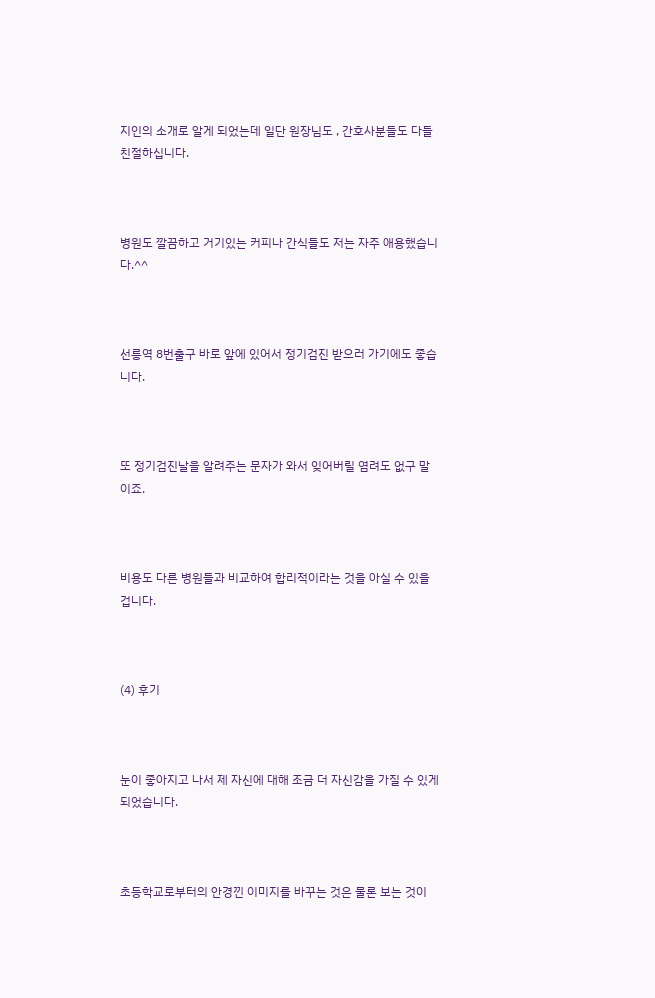지인의 소개로 알게 되었는데 일단 원장님도 , 간호사분들도 다들 친절하십니다.



병원도 깔끔하고 거기있는 커피나 간식들도 저는 자주 애용했습니다.^^



선릉역 8번출구 바로 앞에 있어서 정기검진 받으러 가기에도 좋습니다.



또 정기검진날을 알려주는 문자가 와서 잊어버릴 염려도 없구 말이죠.



비용도 다른 병원들과 비교하여 합리적이라는 것을 아실 수 있을 겁니다.



(4) 후기



눈이 좋아지고 나서 제 자신에 대해 조금 더 자신감을 가질 수 있게 되었습니다.



초등학교로부터의 안경낀 이미지를 바꾸는 것은 물론 보는 것이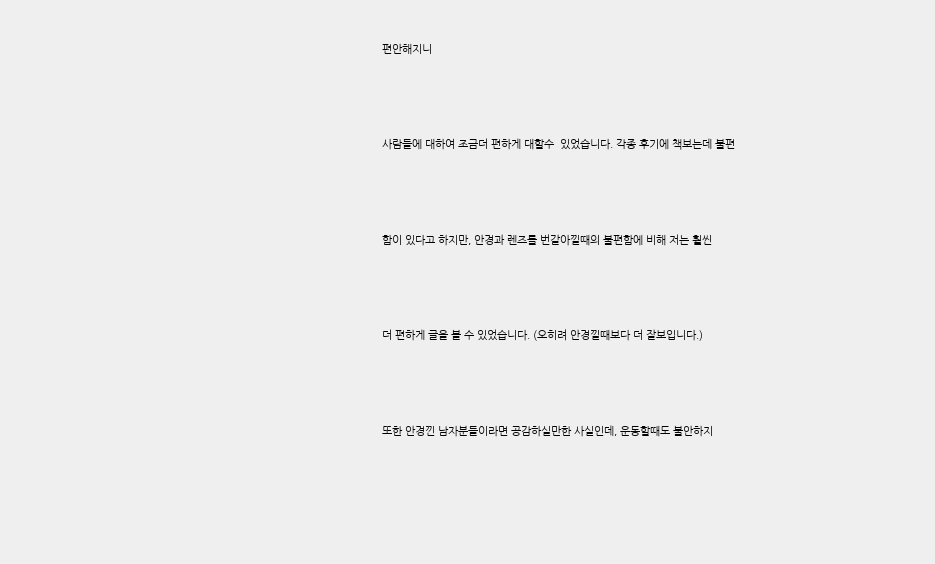편안해지니



사람들에 대하여 조금더 편하게 대할수  있었습니다. 각종 후기에 책보는데 불편



함이 있다고 하지만, 안경과 렌즈를 번갈아낄때의 불편함에 비해 저는 훨씬



더 편하게 글을 볼 수 있었습니다. (오히려 안경낄때보다 더 잘보입니다.)



또한 안경낀 남자분들이라면 공감하실만한 사실인데, 운동할때도 불안하지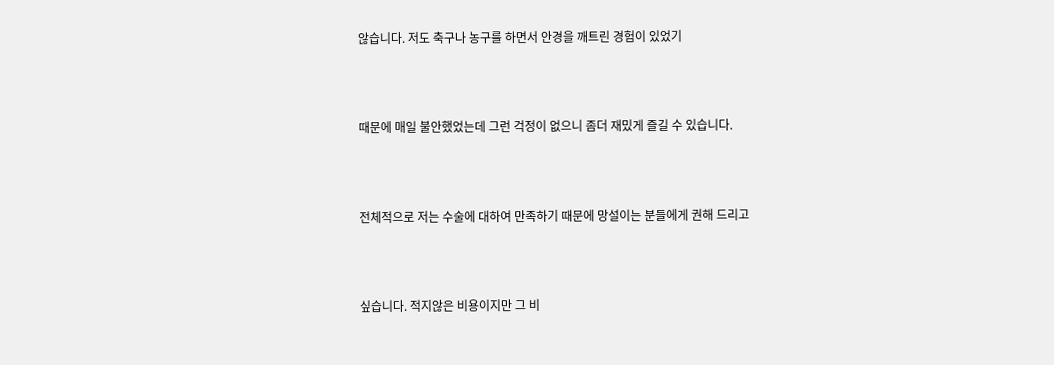않습니다. 저도 축구나 농구를 하면서 안경을 깨트린 경험이 있었기



때문에 매일 불안했었는데 그런 걱정이 없으니 좀더 재밌게 즐길 수 있습니다.



전체적으로 저는 수술에 대하여 만족하기 때문에 망설이는 분들에게 권해 드리고



싶습니다. 적지않은 비용이지만 그 비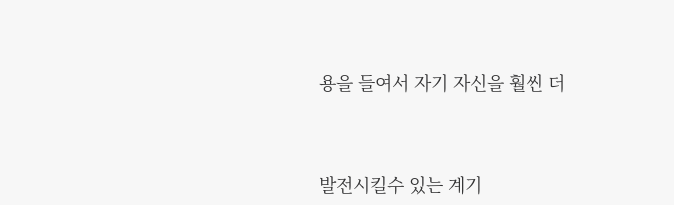용을 들여서 자기 자신을 훨씬 더



발전시킬수 있는 계기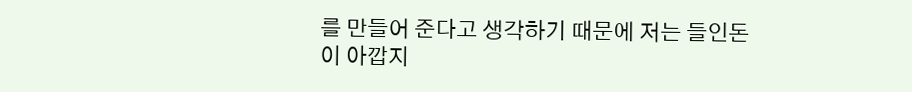를 만들어 준다고 생각하기 때문에 저는 들인돈이 아깝지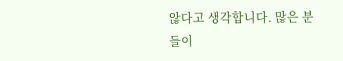않다고 생각합니다. 많은 분들이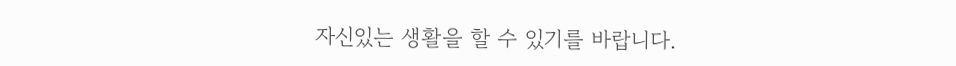자신있는 생활을 할 수 있기를 바랍니다.